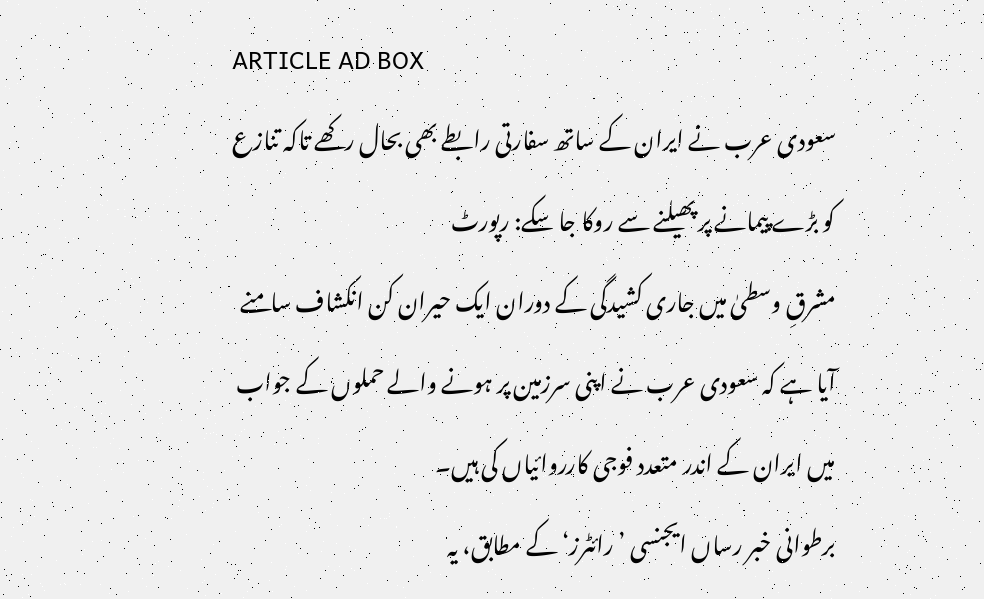ARTICLE AD BOX
سعودی عرب نے ایران کے ساتھ سفارتی رابطے بھی بحال رکھے تاکہ تنازع کو بڑے پیمانے پر پھیلنے سے روکا جا سکے: رپورٹ
مشرقِ وسطیٰ میں جاری کشیدگی کے دوران ایک حیران کن انکشاف سامنے آیا ہے کہ سعودی عرب نے اپنی سرزمین پر ہونے والے حملوں کے جواب میں ایران کے اندر متعدد فوجی کارروائیاں کی ہیں۔
برطوانی خبر رساں ایجنسی ’رائٹرز‘ کے مطابق، یہ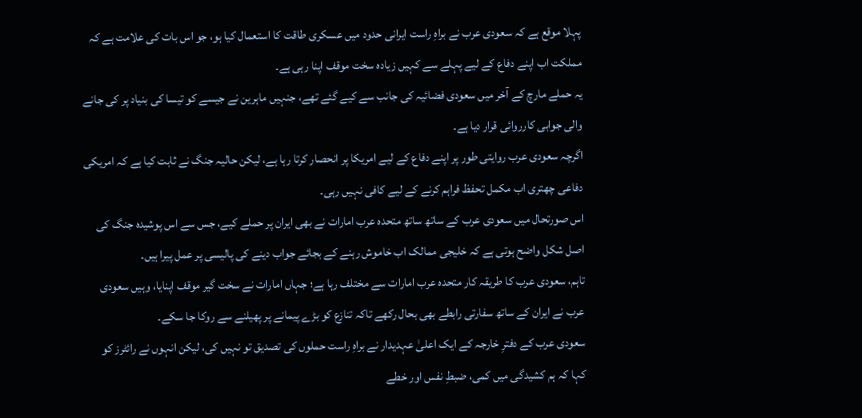پہلا موقع ہے کہ سعودی عرب نے براہِ راست ایرانی حدود میں عسکری طاقت کا استعمال کیا ہو، جو اس بات کی علامت ہے کہ مملکت اب اپنے دفاع کے لیے پہلے سے کہیں زیادہ سخت موقف اپنا رہی ہے۔
یہ حملے مارچ کے آخر میں سعودی فضائیہ کی جانب سے کیے گئے تھے، جنہیں ماہرین نے جیسے کو تیسا کی بنیاد پر کی جانے والی جوابی کارروائی قرار دیا ہے۔
اگرچہ سعودی عرب روایتی طور پر اپنے دفاع کے لیے امریکا پر انحصار کرتا رہا ہے، لیکن حالیہ جنگ نے ثابت کیا ہے کہ امریکی دفاعی چھتری اب مکمل تحفظ فراہم کرنے کے لیے کافی نہیں رہی۔
اس صورتحال میں سعودی عرب کے ساتھ ساتھ متحدہ عرب امارات نے بھی ایران پر حملے کیے، جس سے اس پوشیدہ جنگ کی اصل شکل واضح ہوتی ہے کہ خلیجی ممالک اب خاموش رہنے کے بجائے جواب دینے کی پالیسی پر عمل پیرا ہیں۔
تاہم، سعودی عرب کا طریقہ کار متحدہ عرب امارات سے مختلف رہا ہے؛ جہاں امارات نے سخت گیر موقف اپنایا، وہیں سعودی عرب نے ایران کے ساتھ سفارتی رابطے بھی بحال رکھے تاکہ تنازع کو بڑے پیمانے پر پھیلنے سے روکا جا سکے۔
سعودی عرب کے دفترِ خارجہ کے ایک اعلیٰ عہدیدار نے براہِ راست حملوں کی تصدیق تو نہیں کی، لیکن انہوں نے رائٹرز کو کہا کہ ہم کشیدگی میں کمی، ضبطِ نفس اور خطے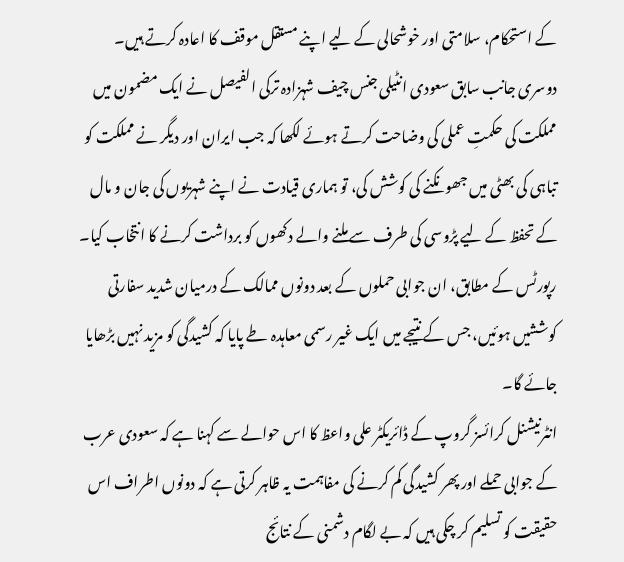کے استحکام، سلامتی اور خوشحالی کے لیے اپنے مستقل موقف کا اعادہ کرتے ہیں۔
دوسری جانب سابق سعودی انٹیلی جنس چیف شہزادہ ترکی الفیصل نے ایک مضمون میں مملکت کی حکمتِ عملی کی وضاحت کرتے ہوئے لکھا کہ جب ایران اور دیگر نے مملکت کو تباہی کی بھٹی میں جھونکنے کی کوشش کی، تو ہماری قیادت نے اپنے شہریوں کی جان و مال کے تحفظ کے لیے پڑوسی کی طرف سے ملنے والے دکھوں کو برداشت کرنے کا انتخاب کیا۔
رپورٹس کے مطابق، ان جوابی حملوں کے بعد دونوں ممالک کے درمیان شدید سفارتی کوششیں ہوئیں، جس کے نتیجے میں ایک غیر رسمی معاہدہ طے پایا کہ کشیدگی کو مزید نہیں بڑھایا جائے گا۔
انٹرنیشنل کرائسز گروپ کے ڈائریکٹر علی واعظ کا اس حوالے سے کہنا ہے کہ سعودی عرب کے جوابی حملے اور پھر کشیدگی کم کرنے کی مفاہمت یہ ظاہر کرتی ہے کہ دونوں اطراف اس حقیقت کو تسلیم کر چکی ہیں کہ بے لگام دشمنی کے نتائج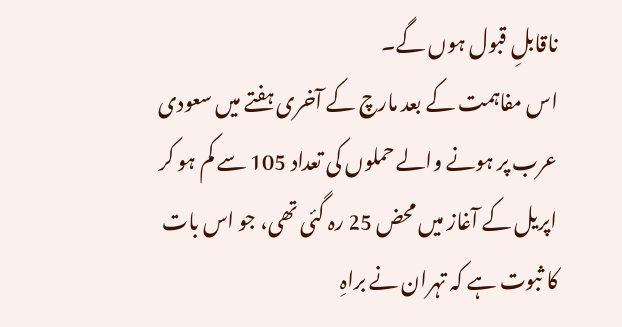ناقابلِ قبول ہوں گے۔
اس مفاہمت کے بعد مارچ کے آخری ہفتے میں سعودی عرب پر ہونے والے حملوں کی تعداد 105 سے کم ہو کر اپریل کے آغاز میں محض 25 رہ گئی تھی، جو اس بات کا ثبوت ہے کہ تہران نے براہِ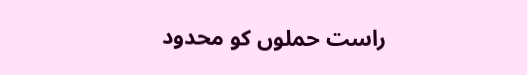راست حملوں کو محدود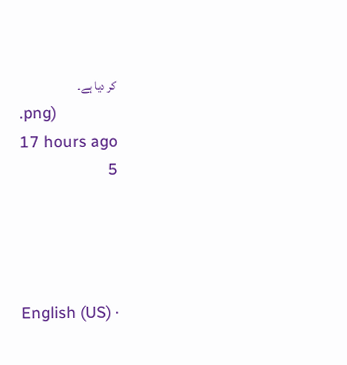کر دیا ہے۔
.png)
17 hours ago
5




English (US) ·